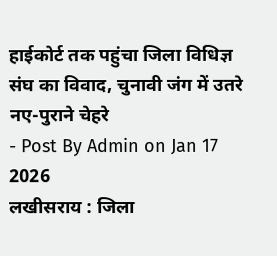हाईकोर्ट तक पहुंचा जिला विधिज्ञ संघ का विवाद, चुनावी जंग में उतरे नए-पुराने चेहरे
- Post By Admin on Jan 17 2026
लखीसराय : जिला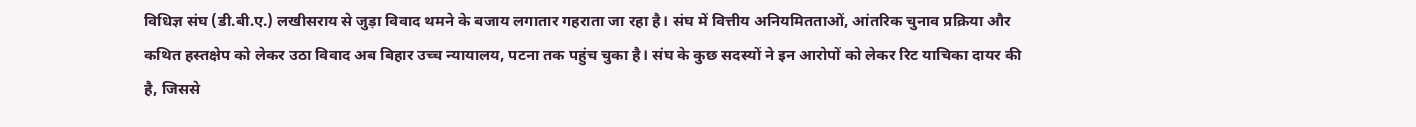विधिज्ञ संघ (डी.बी.ए.) लखीसराय से जुड़ा विवाद थमने के बजाय लगातार गहराता जा रहा है। संघ में वित्तीय अनियमितताओं, आंतरिक चुनाव प्रक्रिया और कथित हस्तक्षेप को लेकर उठा विवाद अब बिहार उच्च न्यायालय, पटना तक पहुंच चुका है। संघ के कुछ सदस्यों ने इन आरोपों को लेकर रिट याचिका दायर की है, जिससे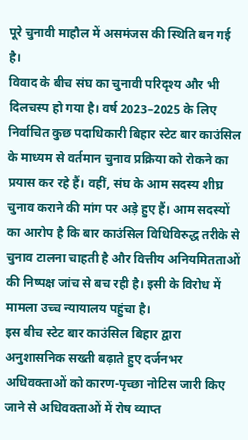पूरे चुनावी माहौल में असमंजस की स्थिति बन गई है।
विवाद के बीच संघ का चुनावी परिदृश्य और भी दिलचस्प हो गया है। वर्ष 2023–2025 के लिए निर्वाचित कुछ पदाधिकारी बिहार स्टेट बार काउंसिल के माध्यम से वर्तमान चुनाव प्रक्रिया को रोकने का प्रयास कर रहे हैं। वहीं, संघ के आम सदस्य शीघ्र चुनाव कराने की मांग पर अड़े हुए हैं। आम सदस्यों का आरोप है कि बार काउंसिल विधिविरुद्ध तरीके से चुनाव टालना चाहती है और वित्तीय अनियमितताओं की निष्पक्ष जांच से बच रही है। इसी के विरोध में मामला उच्च न्यायालय पहुंचा है।
इस बीच स्टेट बार काउंसिल बिहार द्वारा अनुशासनिक सख्ती बढ़ाते हुए दर्जनभर अधिवक्ताओं को कारण-पृच्छा नोटिस जारी किए जाने से अधिवक्ताओं में रोष व्याप्त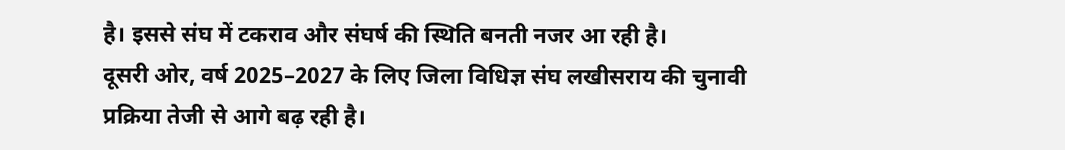है। इससे संघ में टकराव और संघर्ष की स्थिति बनती नजर आ रही है।
दूसरी ओर, वर्ष 2025–2027 के लिए जिला विधिज्ञ संघ लखीसराय की चुनावी प्रक्रिया तेजी से आगे बढ़ रही है।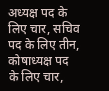अध्यक्ष पद के लिए चार, सचिव पद के लिए तीन, कोषाध्यक्ष पद के लिए चार,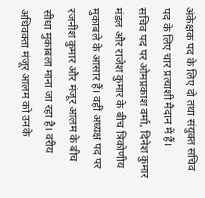अंकेक्षक पद के लिए दो तथा संयुक्त सचिव पद के लिए चार प्रत्याशी मैदान में हैं।
सचिव पद पर ओमप्रकाश वर्मा, दिनेश कुमार मंडल और राजेश कुमार के बीच त्रिकोणीय मुकाबले के आसार हैं। वहीं अध्यक्ष पद पर रजनीश कुमार और मंजूर आलम के बीच सीधा मुकाबला माना जा रहा है। वरीय अधिवक्ता मंजूर आलम को उनके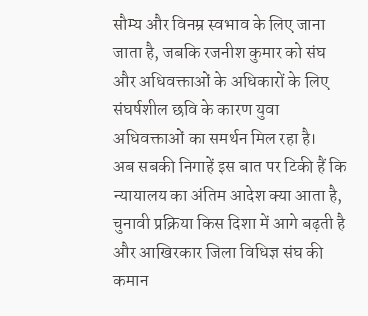सौम्य और विनम्र स्वभाव के लिए जाना जाता है, जबकि रजनीश कुमार को संघ और अधिवक्ताओं के अधिकारों के लिए संघर्षशील छवि के कारण युवा अधिवक्ताओं का समर्थन मिल रहा है।
अब सबकी निगाहें इस बात पर टिकी हैं कि न्यायालय का अंतिम आदेश क्या आता है, चुनावी प्रक्रिया किस दिशा में आगे बढ़ती है और आखिरकार जिला विधिज्ञ संघ की कमान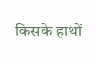किसके हाथों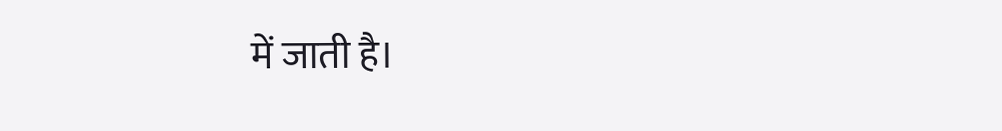में जाती है।